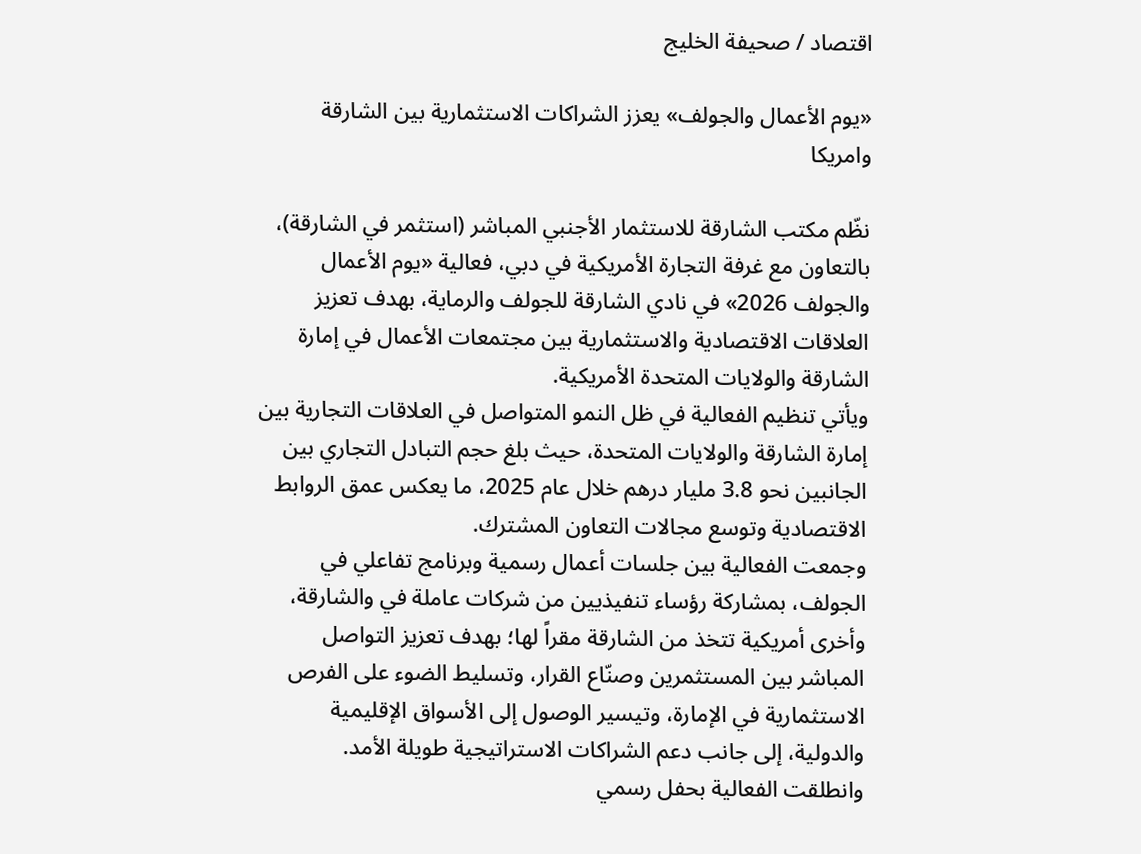اقتصاد / صحيفة الخليج

«يوم الأعمال والجولف» يعزز الشراكات الاستثمارية بين الشارقة وامريكا

نظّم مكتب الشارقة للاستثمار الأجنبي المباشر (استثمر في الشارقة)، بالتعاون مع غرفة التجارة الأمريكية في دبي، فعالية «يوم الأعمال والجولف 2026» في نادي الشارقة للجولف والرماية، بهدف تعزيز العلاقات الاقتصادية والاستثمارية بين مجتمعات الأعمال في إمارة الشارقة والولايات المتحدة الأمريكية.
ويأتي تنظيم الفعالية في ظل النمو المتواصل في العلاقات التجارية بين إمارة الشارقة والولايات المتحدة، حيث بلغ حجم التبادل التجاري بين الجانبين نحو 3.8 مليار درهم خلال عام 2025، ما يعكس عمق الروابط الاقتصادية وتوسع مجالات التعاون المشترك.
وجمعت الفعالية بين جلسات أعمال رسمية وبرنامج تفاعلي في الجولف، بمشاركة رؤساء تنفيذيين من شركات عاملة في والشارقة، وأخرى أمريكية تتخذ من الشارقة مقراً لها؛ بهدف تعزيز التواصل المباشر بين المستثمرين وصنّاع القرار، وتسليط الضوء على الفرص الاستثمارية في الإمارة، وتيسير الوصول إلى الأسواق الإقليمية والدولية، إلى جانب دعم الشراكات الاستراتيجية طويلة الأمد.
وانطلقت الفعالية بحفل رسمي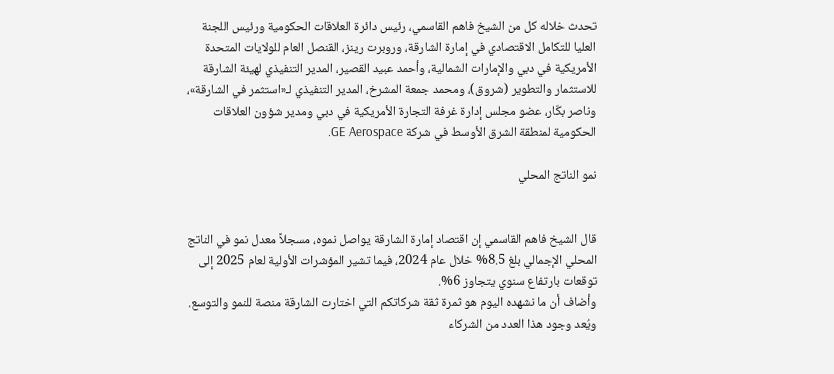تحدث خلاله كل من الشيخ فاهم القاسمي، رئيس دائرة العلاقات الحكومية ورئيس اللجنة العليا للتكامل الاقتصادي في إمارة الشارقة، وروبرت رينز، القنصل العام للولايات المتحدة الأمريكية في دبي والإمارات الشمالية، وأحمد عبيد القصير، المدير التنفيذي لهيئة الشارقة للاستثمار والتطوير (شروق)، ومحمد جمعة المشرخ، المدير التنفيذي لـ«استثمر في الشارقة»، وناصر بكّار، عضو مجلس إدارة غرفة التجارة الأمريكية في دبي ومدير شؤون العلاقات الحكومية لمنطقة الشرق الأوسط في شركة GE Aerospace.

نمو الناتج المحلي


قال الشيخ فاهم القاسمي إن اقتصاد إمارة الشارقة يواصل نموه، مسجلاً معدل نمو في الناتج المحلي الإجمالي بلغ 8.5% خلال عام 2024، فيما تشير المؤشرات الأولية لعام 2025 إلى توقعات بارتفاع سنوي يتجاوز 6%.
وأضاف أن ما نشهده اليوم هو ثمرة ثقة شركاتكم التي اختارت الشارقة منصة للنمو والتوسع. ويُعد وجود هذا العدد من الشركاء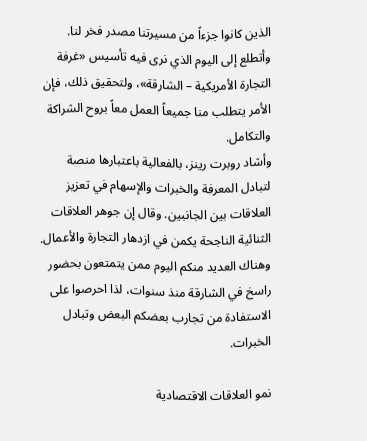الذين كانوا جزءاً من مسيرتنا مصدر فخر لنا. وأتطلع إلى اليوم الذي نرى فيه تأسيس «غرفة التجارة الأمريكية – الشارقة»، ولتحقيق ذلك، فإن الأمر يتطلب منا جميعاً العمل معاً بروح الشراكة والتكامل.
وأشاد روبرت رينز، بالفعالية باعتبارها منصة لتبادل المعرفة والخبرات والإسهام في تعزيز العلاقات بين الجانبين. وقال إن جوهر العلاقات الثنائية الناجحة يكمن في ازدهار التجارة والأعمال. وهناك العديد منكم اليوم ممن يتمتعون بحضور راسخ في الشارقة منذ سنوات، لذا احرصوا على الاستفادة من تجارب بعضكم البعض وتبادل الخبرات.

نمو العلاقات الاقتصادية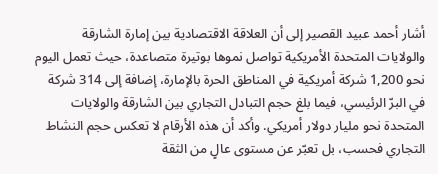أشار أحمد عبيد القصير إلى أن العلاقة الاقتصادية بين إمارة الشارقة والولايات المتحدة الأمريكية تواصل نموها بوتيرة متصاعدة، حيث تعمل اليوم نحو 1,200 شركة أمريكية في المناطق الحرة بالإمارة، إضافة إلى 314 شركة في البرّ الرئيسي، فيما بلغ حجم التبادل التجاري بين الشارقة والولايات المتحدة نحو مليار دولار أمريكي. وأكد أن هذه الأرقام لا تعكس حجم النشاط التجاري فحسب، بل تعبّر عن مستوى عالٍ من الثقة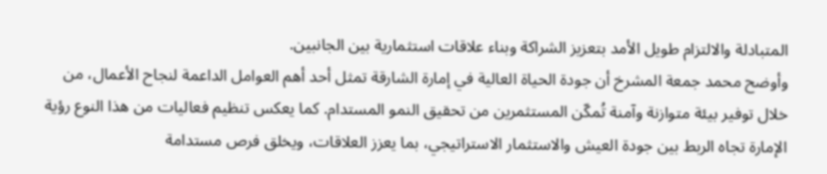المتبادلة والالتزام طويل الأمد بتعزيز الشراكة وبناء علاقات استثمارية بين الجانبين.
وأوضح محمد جمعة المشرخ أن جودة الحياة العالية في إمارة الشارقة تمثل أحد أهم العوامل الداعمة لنجاح الأعمال، من خلال توفير بيئة متوازنة وآمنة تُمكّن المستثمرين من تحقيق النمو المستدام. كما يعكس تنظيم فعاليات من هذا النوع رؤية الإمارة تجاه الربط بين جودة العيش والاستثمار الاستراتيجي، بما يعزز العلاقات، ويخلق فرص مستدامة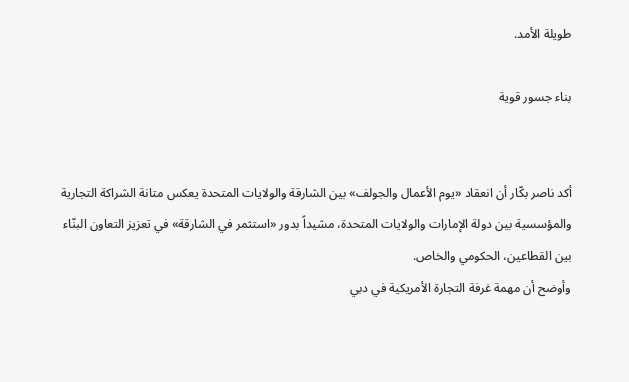طويلة الأمد.

بناء جسور قوية


أكد ناصر بكّار أن انعقاد «يوم الأعمال والجولف» بين الشارقة والولايات المتحدة يعكس متانة الشراكة التجارية والمؤسسية بين دولة الإمارات والولايات المتحدة، مشيداً بدور «استثمر في الشارقة» في تعزيز التعاون البنّاء بين القطاعين، الحكومي والخاص.
وأوضح أن مهمة غرفة التجارة الأمريكية في دبي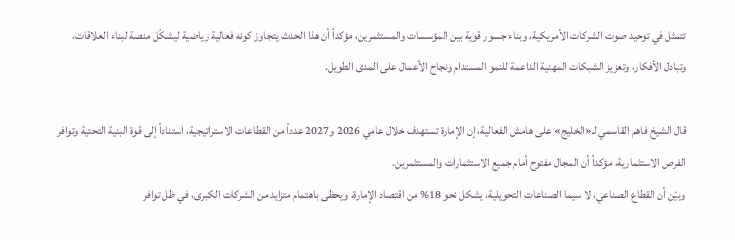تتمثل في توحيد صوت الشركات الأمريكية، وبناء جسور قوية بين المؤسسات والمستثمرين، مؤكداً أن هذا الحدث يتجاوز كونه فعالية رياضية ليشكّل منصة لبناء العلاقات، وتبادل الأفكار، وتعزيز الشبكات المهنية الداعمة للنمو المستدام ونجاح الأعمال على المدى الطويل.

قال الشيخ فاهم القاسمي لـ«الخليج» على هامش الفعالية، إن الإمارة تستهدف خلال عامي 2026 و2027 عدداً من القطاعات الاستراتيجية، استناداً إلى قوة البنية التحتية وتوافر الفرص الاستثمارية، مؤكداً أن المجال مفتوح أمام جميع الاستثمارات والمستثمرين.
وبيّن أن القطاع الصناعي، لا سيما الصناعات التحويلية، يشكل نحو 18% من اقتصاد الإمارة، ويحظى باهتمام متزايد من الشركات الكبرى، في ظل توافر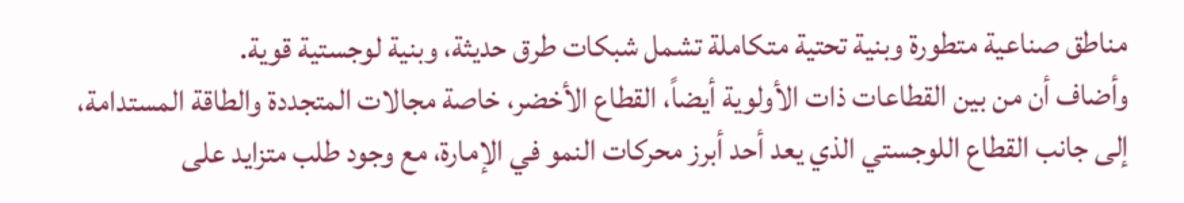مناطق صناعية متطورة وبنية تحتية متكاملة تشمل شبكات طرق حديثة، وبنية لوجستية قوية.
وأضاف أن من بين القطاعات ذات الأولوية أيضاً، القطاع الأخضر، خاصة مجالات المتجددة والطاقة المستدامة، إلى جانب القطاع اللوجستي الذي يعد أحد أبرز محركات النمو في الإمارة، مع وجود طلب متزايد على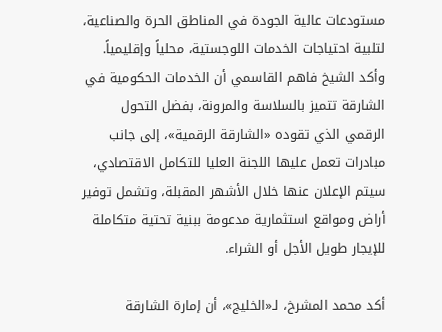مستودعات عالية الجودة في المناطق الحرة والصناعية، لتلبية احتياجات الخدمات اللوجستية، محلياً وإقليمياً.
وأكد الشيخ فاهم القاسمي أن الخدمات الحكومية في الشارقة تتميز بالسلاسة والمرونة، بفضل التحول الرقمي الذي تقوده «الشارقة الرقمية»، إلى جانب مبادرات تعمل عليها اللجنة العليا للتكامل الاقتصادي، سيتم الإعلان عنها خلال الأشهر المقبلة، وتشمل توفير أراض ومواقع استثمارية مدعومة ببنية تحتية متكاملة للإيجار طويل الأجل أو الشراء.

أكد محمد المشرخ، لـ«الخليج»، أن إمارة الشارقة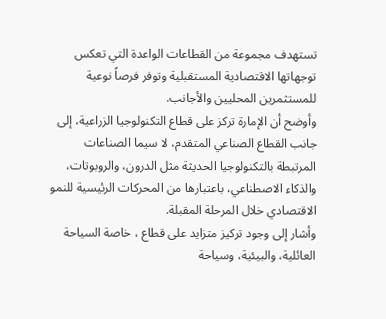تستهدف مجموعة من القطاعات الواعدة التي تعكس توجهاتها الاقتصادية المستقبلية وتوفر فرصاً نوعية للمستثمرين المحليين والأجانب.
وأوضح أن الإمارة تركز على قطاع التكنولوجيا الزراعية، إلى جانب القطاع الصناعي المتقدم، لا سيما الصناعات المرتبطة بالتكنولوجيا الحديثة مثل الدرون، والروبوتات، والذكاء الاصطناعي، باعتبارها من المحركات الرئيسية للنمو الاقتصادي خلال المرحلة المقبلة.
وأشار إلى وجود تركيز متزايد على قطاع ، خاصة السياحة العائلية، والبيئية، وسياحة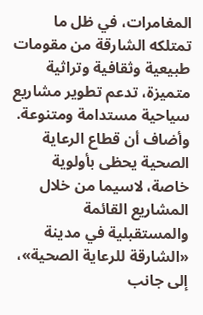المغامرات، في ظل ما تمتلكه الشارقة من مقومات طبيعية وثقافية وتراثية متميزة، تدعم تطوير مشاريع سياحية مستدامة ومتنوعة.
وأضاف أن قطاع الرعاية الصحية يحظى بأولوية خاصة، لاسيما من خلال المشاريع القائمة والمستقبلية في مدينة «الشارقة للرعاية الصحية»، إلى جانب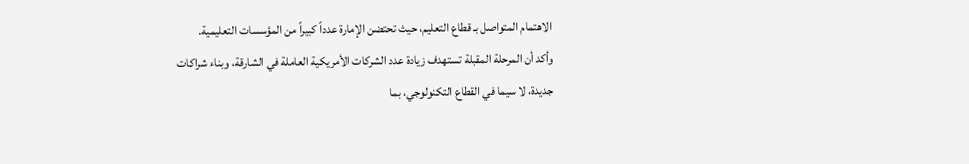الاهتمام المتواصل بـ قطاع التعليم، حيث تحتضن الإمارة عدداً كبيراً من المؤسسات التعليمية.
وأكد أن المرحلة المقبلة تستهدف زيادة عدد الشركات الأمريكية العاملة في الشارقة، وبناء شراكات جديدة، لا سيما في القطاع التكنولوجي، بما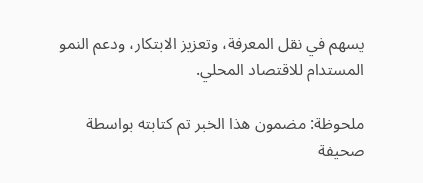يسهم في نقل المعرفة، وتعزيز الابتكار، ودعم النمو المستدام للاقتصاد المحلي.

ملحوظة: مضمون هذا الخبر تم كتابته بواسطة صحيفة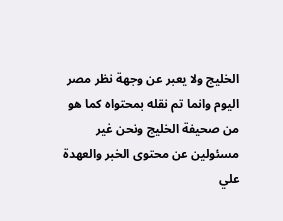الخليج ولا يعبر عن وجهة نظر مصر اليوم وانما تم نقله بمحتواه كما هو من صحيفة الخليج ونحن غير مسئولين عن محتوى الخبر والعهدة علي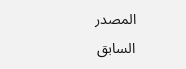المصدر السابق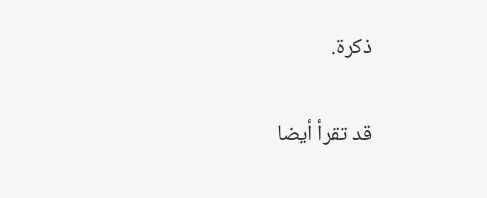ذكرة.

قد تقرأ أيضا